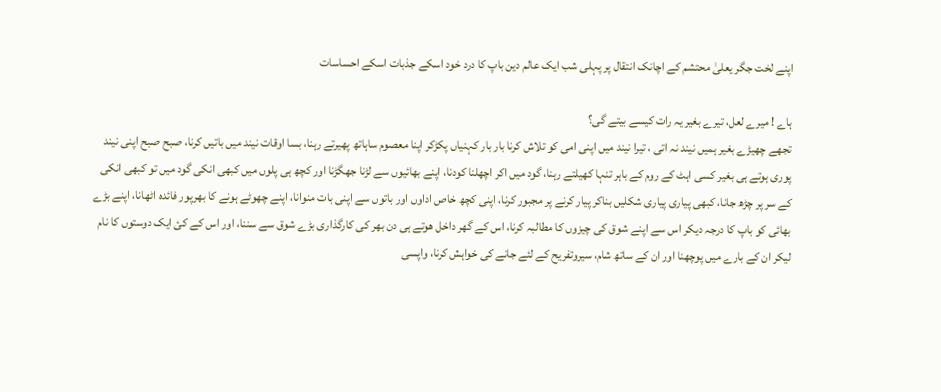اپنے لخت جگر یعلیٰ محتشم کے اچانک انتقال پر پہلی شب ایک عالم دین باپ کا درد خود اسکے جذبات اسکے احساسات

ہاے ! میرے لعل، تیرے بغیر یہ رات کیسے بیتے گی؟
تجھے چھیڑے بغیر ہمیں نیند نہ اتی ، تیرا نیند میں اپنی امی کو تلاش کرنا بار بار کہنیاں پکڑکر اپنا معصوم ساہاتھ پھیرتے رہنا، بسا اوقات نیند میں باتیں کرنا، صبح صبح اپنی نیند پوری ہوتے ہی بغیر کسی اہٹ کے روم کے باہر تنہا کھیلتے رہنا، گود میں اکر اچھلنا کودنا، اپنے بھائیوں سے لڑنا جھگڑنا اور کچھ ہی پلوں میں کبھی انکی گود میں تو کبھی انکی کے سر پر چڑھ جانا، کبھی پیاری پیاری شکلیں بناکر پیار کرنے پر مجبور کرنا، اپنی کچھ خاص اداوں اور باتوں سے اپنی بات منوانا، اپنے چھوٹے ہونے کا بھرپور فائدہ اٹھانا، اپنے بڑے بھائی کو باپ کا درجہ دیکر اس سے اپنے شوق کی چیزوں کا مطالبہ کرنا، اس کے گھر داخل ھوتے ہی دن بھر کی کارگذاری بڑے شوق سے سننا، اور اس کے کئ ایک دوستوں کا نام لیکر ان کے بارے میں پوچھنا اور ان کے ساتھ شام، سیروتفریح کے لئے جانے کی خواہش کرنا، واپسی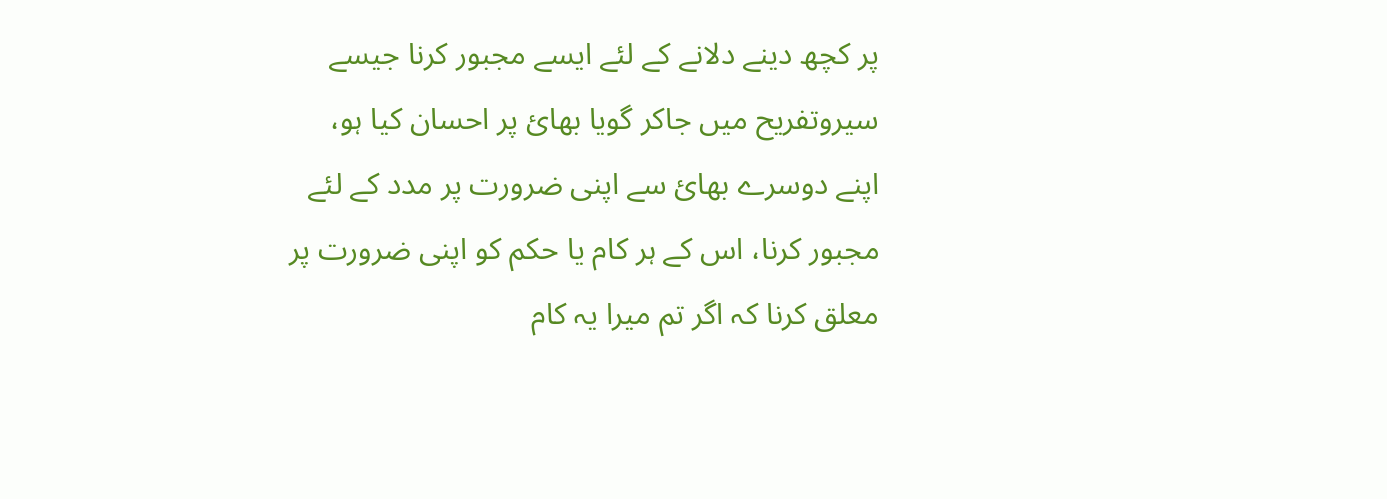پر کچھ دینے دلانے کے لئے ایسے مجبور کرنا جیسے سیروتفریح میں جاکر گویا بھائ پر احسان کیا ہو،
اپنے دوسرے بھائ سے اپنی ضرورت پر مدد کے لئے مجبور کرنا، اس کے ہر کام یا حکم کو اپنی ضرورت پر معلق کرنا کہ اگر تم میرا یہ کام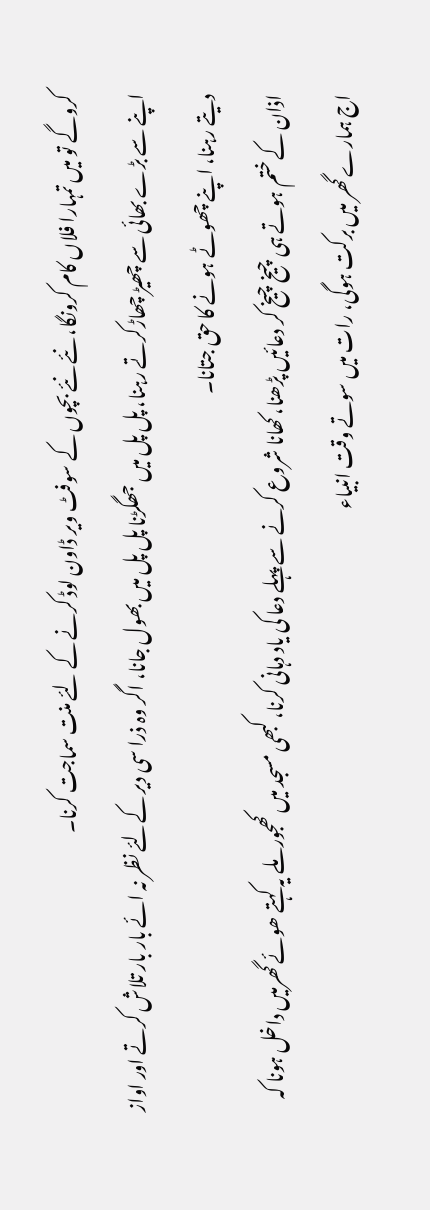کروگے تو میں تمہارا فلاں کام کرونگا، نئے نئے بچوں کے سوفٹ ویر ڈاون لوڈ کرنے کے لئے منت سماجت کرنا۔
اپنے سے بڑے بھائی سے چھیڑ چھاڑکرتے رہنا، پل پل میں جھگڑنا پل پل میں بھول جانا، اگر وہ ذرا سی دیر کےلئے نظر نہ ائے بار بار تلاش کرتے اور اواز دیتے رہنا، اپنے چھوٹے ہونے کا حق جتانا۔
اذان کے ختم ہوتے ہی چیخ چیخ کر دعائیں پڑھنا، کھانا شروع کرنے سے پہلے دعا کی یاد دہانی کرنا، کبھی مسجد میں کھجور ملے یہ کہتے ھوئے گھرمیں داخل ہونا کہ اج ہمارے گھر میں برکت ہوگی، رات میں سوتے وقت انبیاء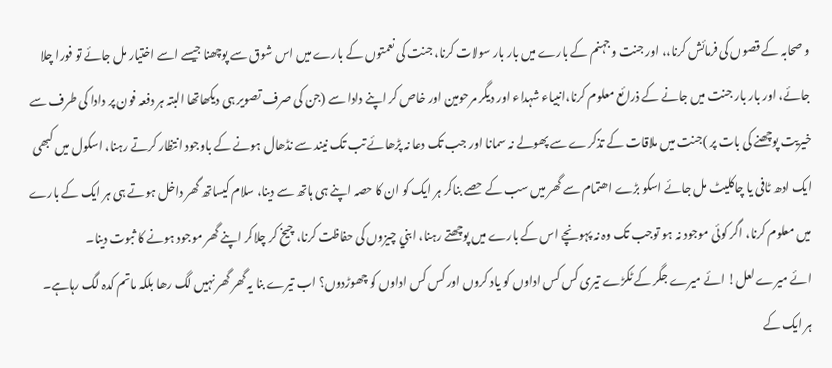و صحابہ کے قصوں کی فرمائش کرنا،، اور جنت وجہنم کے بارے میں بار بار سولات کرنا، جنت کی نعمتوں کے بارے میں اس شوق سے پوچھنا جیسے اسے اختیار مل جائے تو فورا چلا جائے، اور بار بار جنت میں جانے کے ذرائع معلوم کرنا،انبیاء شہداء اور دیگر مرحومین اور خاص کر اپنے دادا سے (جن کی صرف تصویر ہی دیکھاتھا البتہ ہر دفعہ فون پر دادا کی طرف سے خیریت پوچھنے کی بات پر )جنت میں ملاقات کے تذکرے سے پھولے نہ سمانا اور جب تک دعا نہ پڑھائے تب تک نیند سے نڈھال ہونے کے باوجود انتظار کرتے رہنا، اسکول میں کبھی ایک ادھ ٹافی یا چاکلیٹ مل جائے اسکو بڑے اھتمام سے گھر میں سب کے حصے بناکر ہر ایک کو ان کا حصہ اپنے ہی ہاتھ سے دینا، سلام کیساتھ گھر داخل ہوتے ہی ہر ایک کے بارے میں معلوم کرنا، اگر کوئی موجود نہ ہو توجب تک وہ نہ پہونچے اس کے بارے میں پوچھتے رہنا، ابني چیزوں کی حفاظت کرنا، چیخ کر چلاکر اپنے گھر موجود ہونے کا ثبوت دینا۔
ائے میرے لعل! ائے میرے جگر کے ٹکڑے تیری کس کس اداوں کو یاد کروں اور کس کس اداوں کو چھوڑدوں؟ اب تیرے بنا یہ گھر گھر نہیں لگ رھا بلکہ ماتم کدہ لگ رہاہے۔
ہر ایک کے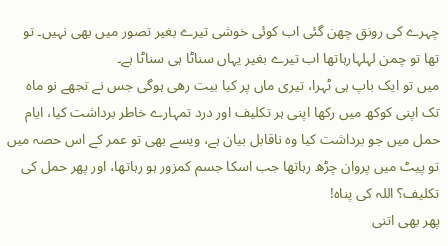چہرے کی رونق چھن گئی اب کوئی خوشی تیرے بغیر تصور میں بھی نہیں۔ تو تھا تو چمن لہلہارہاتھا اب تیرے بغیر یہاں سناٹا ہی سناٹا ہے۔
میں تو ایک باپ ہی ٹہرا، تیری ماں پر کیا بیت رھی ہوگی جس نے تجھے نو ماہ تک اپنی کوکھ میں رکھا اپنی ہر تکلیف اور درد تمہارے خاطر برداشت کیا، ایام حمل میں جو برداشت کیا وہ ناقابل بیان ہے، ویسے بھی تو عمر کے اس حصہ میں تو پیٹ میں پروان چڑھ رہاتھا جب اسکا جسم کمزور ہو رہاتھا، اور پھر حمل کی تکلیف؟ اللہ کی پناہ!
پھر بھی اتنی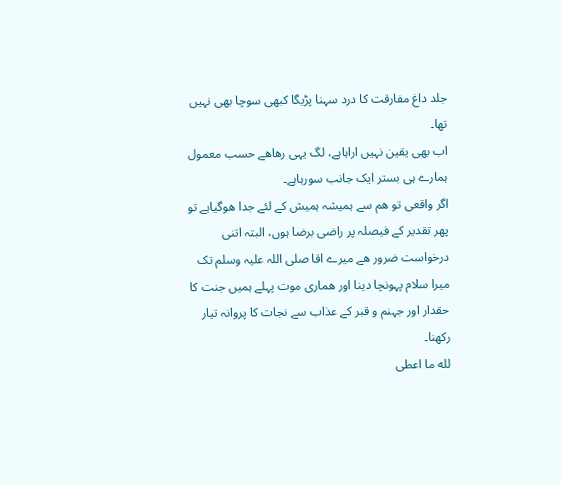جلد داغ مفارقت کا درد سہنا پڑیگا کبھی سوچا بھی نہیں تھا۔
اب بھی یقین نہیں اراہاہے، لگ یہی رھاھے حسب معمول ہمارے ہی بستر ایک جانب سورہاہے۔
اگر واقعی تو ھم سے ہمیشہ ہمیش کے لئے جدا ھوگیاہے تو پھر تقدیر کے فیصلہ پر راضی برضا ہوں، البتہ اتنی درخواست ضرور ھے میرے اقا صلی اللہ علیہ وسلم تک میرا سلام پہونچا دینا اور ھماری موت پہلے ہمیں جنت کا حقدار اور جہنم و قبر کے عذاب سے نجات کا پروانہ تیار رکھنا۔
لله ما اعطى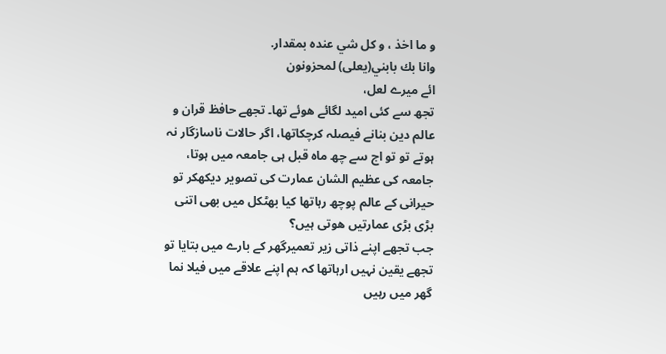و ما اخذ ، و كل شي عنده بمقدار.
وانا بك بابني(يعلى) لمحزونون
ائے میرے لعل،
تجھ سے کئی امید لگائے ھوئے تھا۔ تجھے حافظ قران و عالم دین بنانے فیصلہ کرچکاتھا، اگر حالات ناسازگار نہ ہوتے تو تو اج سے چھ ماہ قبل ہی جامعہ میں ہوتا، جامعہ کی عظیم الشان عمارت کی تصویر دیکھکر تو حیرانی کے عالم پوچھ رہاتھا کیا بھٹکل میں بھی اتنی بڑی بڑی عمارتیں ھوتی ہیں؟
جب تجھے اپنے ذاتی زیر تعمیرگھر کے بارے میں بتایا تو تجھے یقین نہیں ارہاتھا کہ ہم اپنے علاقے میں فیلا نما گھر میں رہیں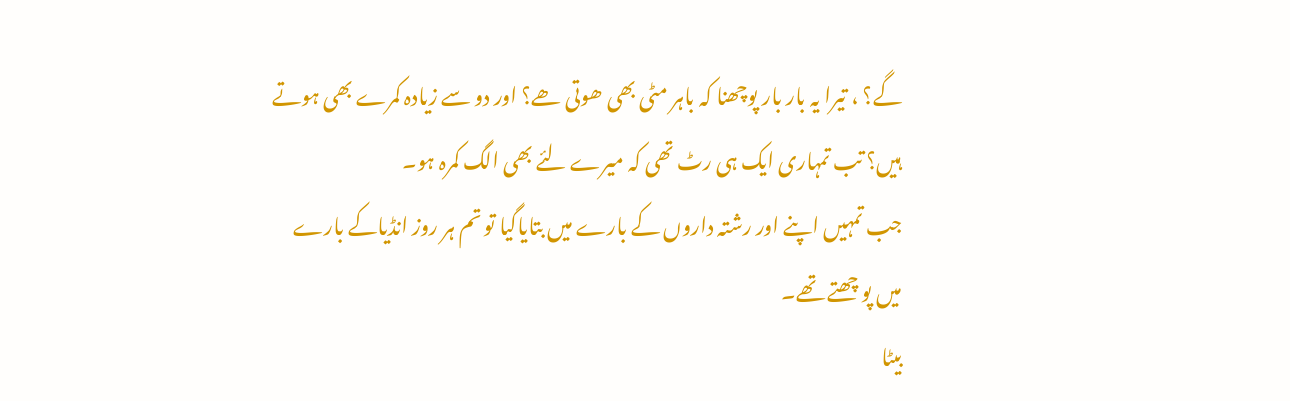گے؟ ، تیرا یہ بار بار پوچھنا کہ باہر مٹی بھی ھوتی ھے؟ اور دو سے زیادہ کمرے بھی ہوتے ہیں؟ تب تمہاری ایک ہی رٹ تھی کہ میرے لئے بھی الگ کمرہ ہو۔
جب تمہیں اپنے اور رشتہ داروں کے بارے میں بتایاگیا تو تم ہر روز انڈیاکے بارے میں پو چھتے تھے۔
بیٹا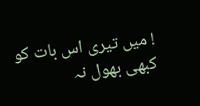! میں تیری اس بات کو کبھی بھول نہ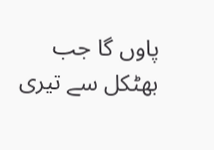پاوں گا جب بھٹکل سے تیری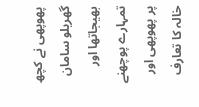پھوپھی نے کچھ گھریلو سامان بھیجاتھا اور تمہارے پوچھنے پر پھوپھی اور خالہ کا تعارف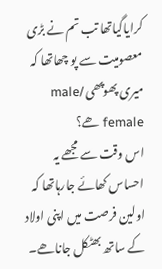کرایاگیاتھا تب تم نے بڑی معصومیت سے پو چھاتھا کہ میری پھوپھی male/ female ھے؟
اس وقت سے مجھے یہ احساس کھائے جارہاتھا کہ اولین فرصت میں اپنی اولاد کے ساتھ بھٹکل جاناھے۔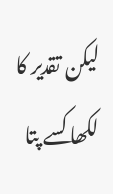لیکن تقدیر کا لکھا کسے پتا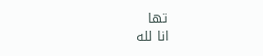تھا
انا لله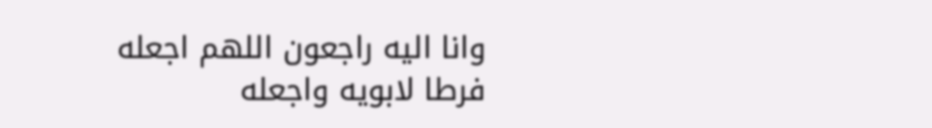وانا اليه راجعون اللهم اجعله فرطا لابويه واجعله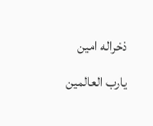ذخراله امين يارب العالمين